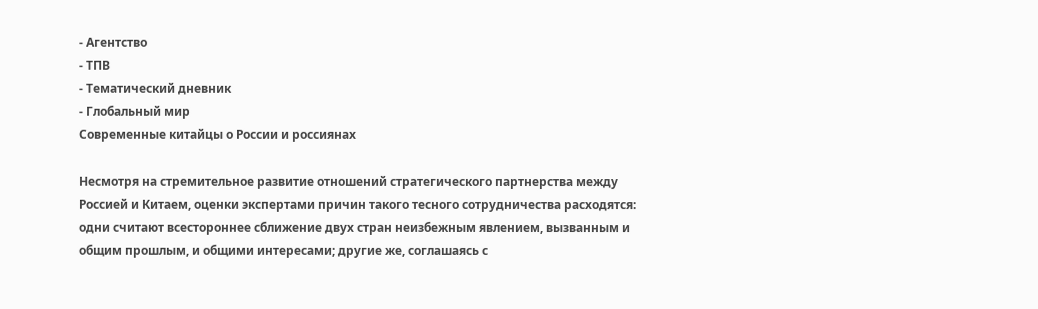- Агентство
- ТПВ
- Тематический дневник
- Глобальный мир
Современные китайцы о России и россиянах

Несмотря на стремительное развитие отношений стратегического партнерства между Россией и Китаем, оценки экспертами причин такого тесного сотрудничества расходятся: одни считают всестороннее сближение двух стран неизбежным явлением, вызванным и общим прошлым, и общими интересами; другие же, соглашаясь с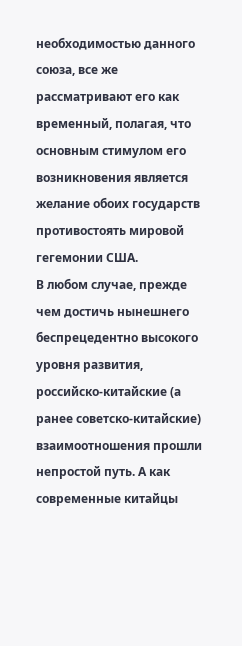необходимостью данного союза, все же рассматривают его как временный, полагая, что основным стимулом его возникновения является желание обоих государств противостоять мировой гегемонии США.
В любом случае, прежде чем достичь нынешнего беспрецедентно высокого уровня развития, российско-китайские (а ранее советско-китайские) взаимоотношения прошли непростой путь. А как современные китайцы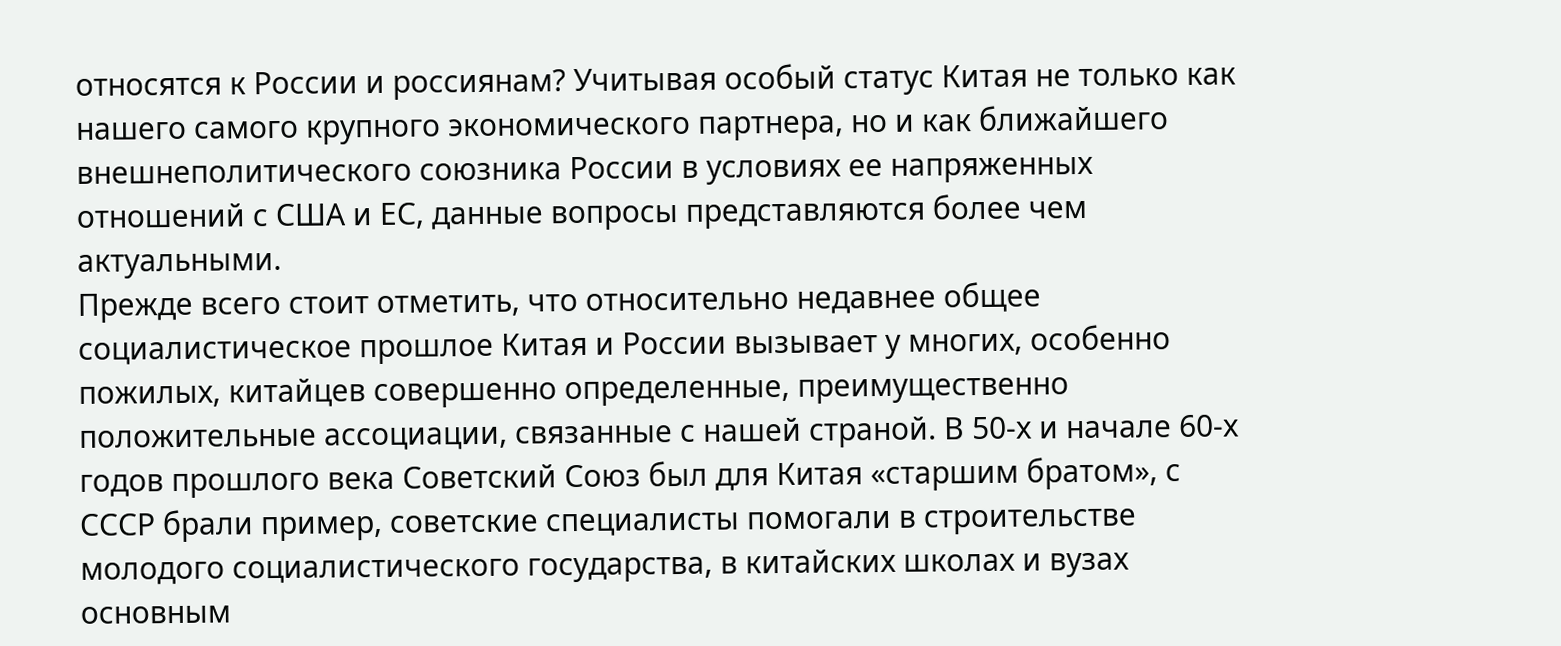относятся к России и россиянам? Учитывая особый статус Китая не только как нашего самого крупного экономического партнера, но и как ближайшего внешнеполитического союзника России в условиях ее напряженных отношений с США и ЕС, данные вопросы представляются более чем актуальными.
Прежде всего стоит отметить, что относительно недавнее общее социалистическое прошлое Китая и России вызывает у многих, особенно пожилых, китайцев совершенно определенные, преимущественно положительные ассоциации, связанные с нашей страной. В 50-х и начале 60-х годов прошлого века Советский Союз был для Китая «старшим братом», с СССР брали пример, советские специалисты помогали в строительстве молодого социалистического государства, в китайских школах и вузах основным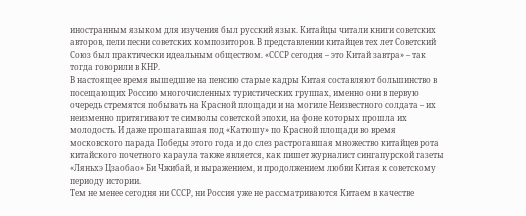иностранным языком для изучения был русский язык. Китайцы читали книги советских авторов, пели песни советских композиторов. В представлении китайцев тех лет Советский Союз был практически идеальным обществом. «СССР сегодня – это Китай завтра» – так тогда говорили в КНР.
В настоящее время вышедшие на пенсию старые кадры Китая составляют большинство в посещающих Россию многочисленных туристических группах, именно они в первую очередь стремятся побывать на Красной площади и на могиле Неизвестного солдата – их неизменно притягивают те символы советской эпохи, на фоне которых прошла их молодость. И даже прошагавшая под «Катюшу» по Красной площади во время московского парада Победы этого года и до слез растрогавшая множество китайцев рота китайского почетного караула также является, как пишет журналист сингапурской газеты «Ляньхэ Цзаобао» Би Чжибай, и выражением, и продолжением любви Китая к советскому периоду истории.
Тем не менее сегодня ни СССР, ни Россия уже не рассматриваются Китаем в качестве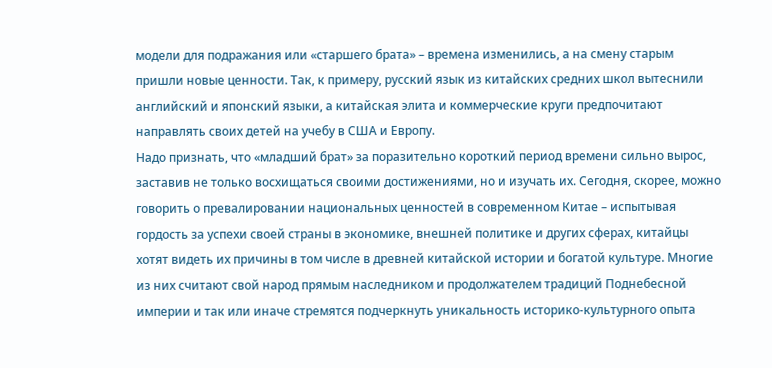модели для подражания или «старшего брата» – времена изменились, а на смену старым пришли новые ценности. Так, к примеру, русский язык из китайских средних школ вытеснили английский и японский языки, а китайская элита и коммерческие круги предпочитают направлять своих детей на учебу в США и Европу.
Надо признать, что «младший брат» за поразительно короткий период времени сильно вырос, заставив не только восхищаться своими достижениями, но и изучать их. Сегодня, скорее, можно говорить о превалировании национальных ценностей в современном Китае – испытывая гордость за успехи своей страны в экономике, внешней политике и других сферах, китайцы хотят видеть их причины в том числе в древней китайской истории и богатой культуре. Многие из них считают свой народ прямым наследником и продолжателем традиций Поднебесной империи и так или иначе стремятся подчеркнуть уникальность историко-культурного опыта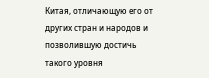Китая, отличающую его от других стран и народов и позволившую достичь такого уровня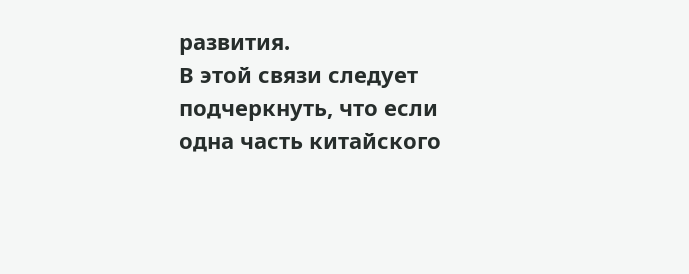развития.
В этой связи следует подчеркнуть, что если одна часть китайского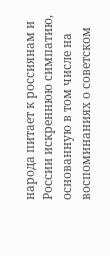народа питает к россиянам и России искреннюю симпатию, основанную в том числе на воспоминаниях о советском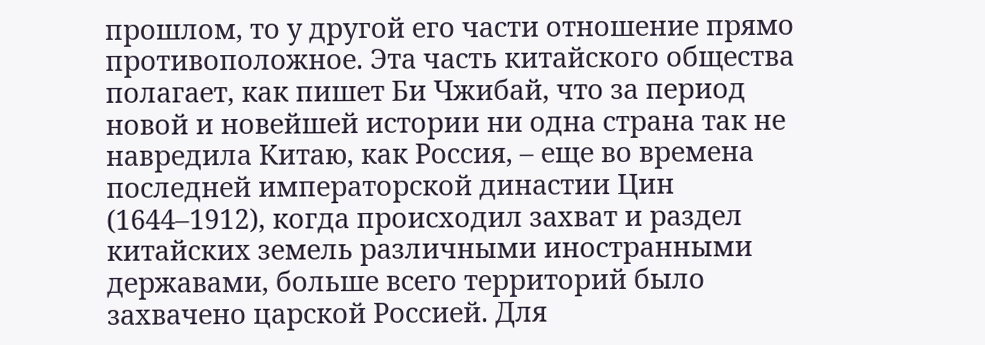прошлом, то у другой его части отношение прямо противоположное. Эта часть китайского общества полагает, как пишет Би Чжибай, что за период новой и новейшей истории ни одна страна так не навредила Китаю, как Россия, – еще во времена последней императорской династии Цин (1644–1912), когда происходил захват и раздел китайских земель различными иностранными державами, больше всего территорий было захвачено царской Россией. Для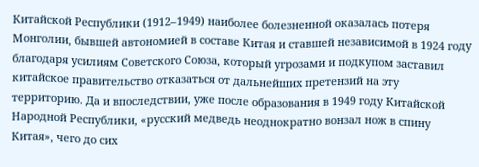Китайской Республики (1912–1949) наиболее болезненной оказалась потеря Монголии, бывшей автономией в составе Китая и ставшей независимой в 1924 году благодаря усилиям Советского Союза, который угрозами и подкупом заставил китайское правительство отказаться от дальнейших претензий на эту территорию. Да и впоследствии, уже после образования в 1949 году Китайской Народной Республики, «русский медведь неоднократно вонзал нож в спину Китая», чего до сих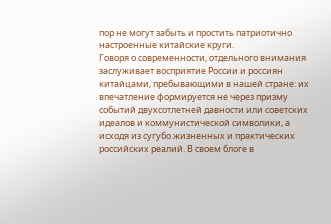пор не могут забыть и простить патриотично настроенные китайские круги.
Говоря о современности, отдельного внимания заслуживает восприятие России и россиян китайцами, пребывающими в нашей стране: их впечатление формируется не через призму событий двухсотлетней давности или советских идеалов и коммунистической символики, а исходя из сугубо жизненных и практических российских реалий. В своем блоге в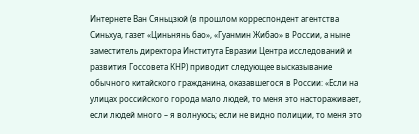Интернете Ван Сяньцзюй (в прошлом корреспондент агентства Синьхуа, газет «Циньнянь бао», «Гуанмин Жибао» в России, а ныне заместитель директора Института Евразии Центра исследований и развития Госсовета КНР) приводит следующее высказывание обычного китайского гражданина, оказавшегося в России: «Если на улицах российского города мало людей, то меня это настораживает, если людей много – я волнуюсь; если не видно полиции, то меня это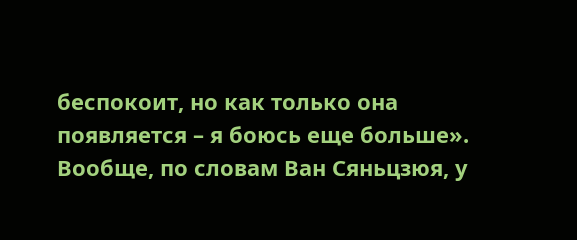беспокоит, но как только она появляется – я боюсь еще больше».
Вообще, по словам Ван Сяньцзюя, у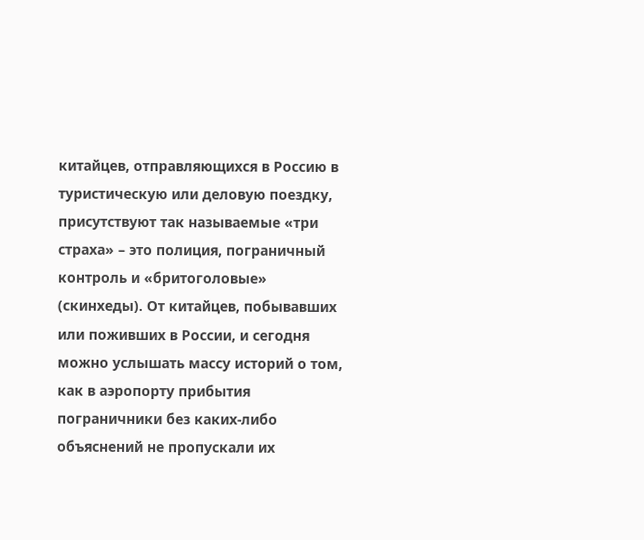китайцев, отправляющихся в Россию в туристическую или деловую поездку, присутствуют так называемые «три страха» – это полиция, пограничный контроль и «бритоголовые» (скинхеды). От китайцев, побывавших или поживших в России, и сегодня можно услышать массу историй о том, как в аэропорту прибытия пограничники без каких-либо объяснений не пропускали их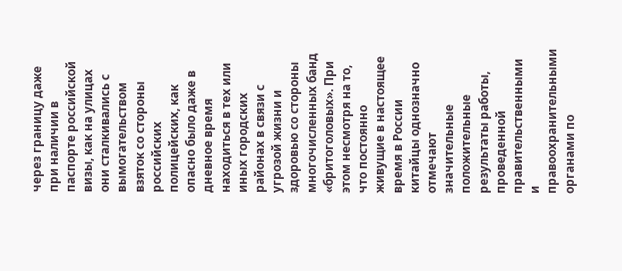через границу даже при наличии в паспорте российской визы, как на улицах они сталкивались с вымогательством взяток со стороны российских полицейских, как опасно было даже в дневное время находиться в тех или иных городских районах в связи с угрозой жизни и здоровью со стороны многочисленных банд «бритоголовых». При этом несмотря на то, что постоянно живущие в настоящее время в России китайцы однозначно отмечают значительные положительные результаты работы, проведенной правительственными и правоохранительными органами по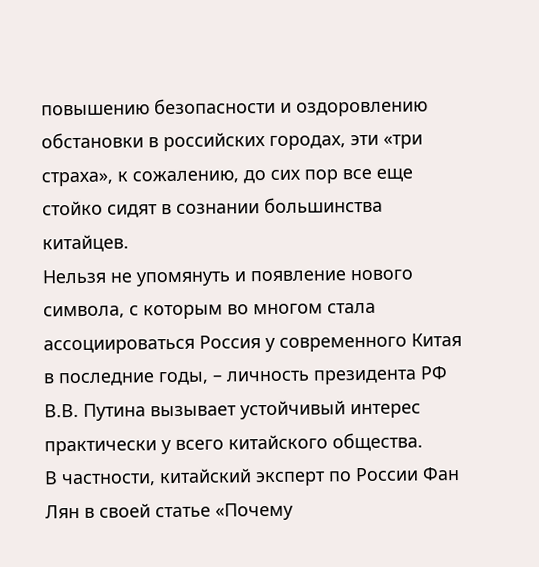повышению безопасности и оздоровлению обстановки в российских городах, эти «три страха», к сожалению, до сих пор все еще стойко сидят в сознании большинства китайцев.
Нельзя не упомянуть и появление нового символа, с которым во многом стала ассоциироваться Россия у современного Китая в последние годы, – личность президента РФ В.В. Путина вызывает устойчивый интерес практически у всего китайского общества.
В частности, китайский эксперт по России Фан Лян в своей статье «Почему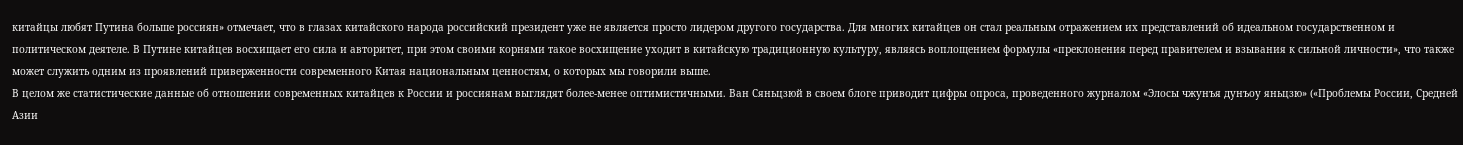китайцы любят Путина больше россиян» отмечает, что в глазах китайского народа российский президент уже не является просто лидером другого государства. Для многих китайцев он стал реальным отражением их представлений об идеальном государственном и политическом деятеле. В Путине китайцев восхищает его сила и авторитет, при этом своими корнями такое восхищение уходит в китайскую традиционную культуру, являясь воплощением формулы «преклонения перед правителем и взывания к сильной личности», что также может служить одним из проявлений приверженности современного Китая национальным ценностям, о которых мы говорили выше.
В целом же статистические данные об отношении современных китайцев к России и россиянам выглядят более-менее оптимистичными. Ван Сяньцзюй в своем блоге приводит цифры опроса, проведенного журналом «Элосы чжунъя дунъоу яньцзю» («Проблемы России, Средней Азии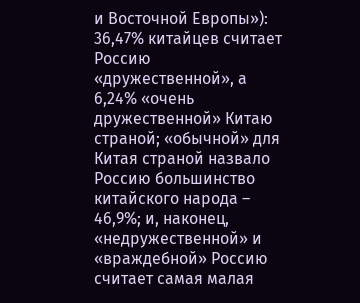и Восточной Европы»):
36,47% китайцев считает Россию «дружественной», а 6,24% «очень дружественной» Китаю страной; «обычной» для Китая страной назвало Россию большинство китайского народа – 46,9%; и, наконец, «недружественной» и «враждебной» Россию считает самая малая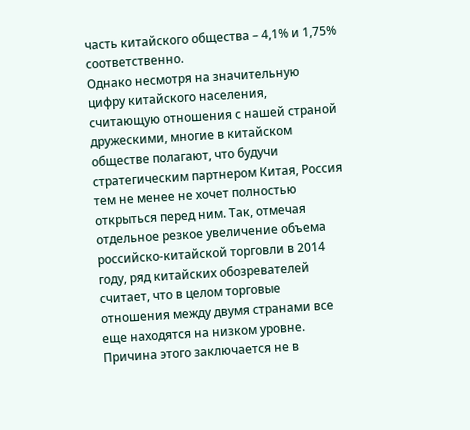часть китайского общества – 4,1% и 1,75% соответственно.
Однако несмотря на значительную цифру китайского населения, считающую отношения с нашей страной дружескими, многие в китайском обществе полагают, что будучи стратегическим партнером Китая, Россия тем не менее не хочет полностью открыться перед ним. Так, отмечая отдельное резкое увеличение объема российско-китайской торговли в 2014 году, ряд китайских обозревателей считает, что в целом торговые отношения между двумя странами все еще находятся на низком уровне. Причина этого заключается не в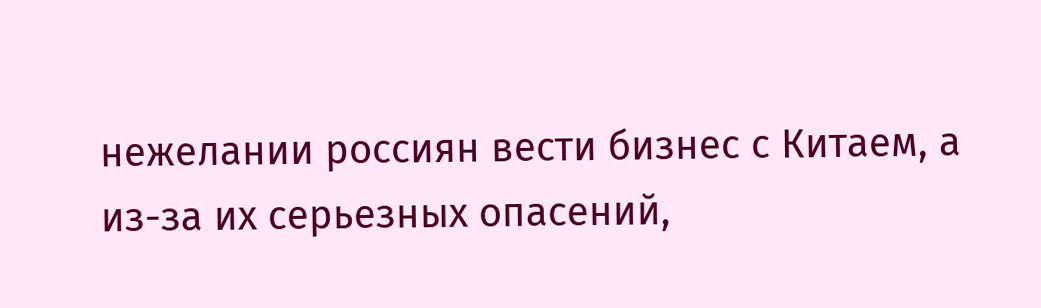нежелании россиян вести бизнес с Китаем, а из-за их серьезных опасений,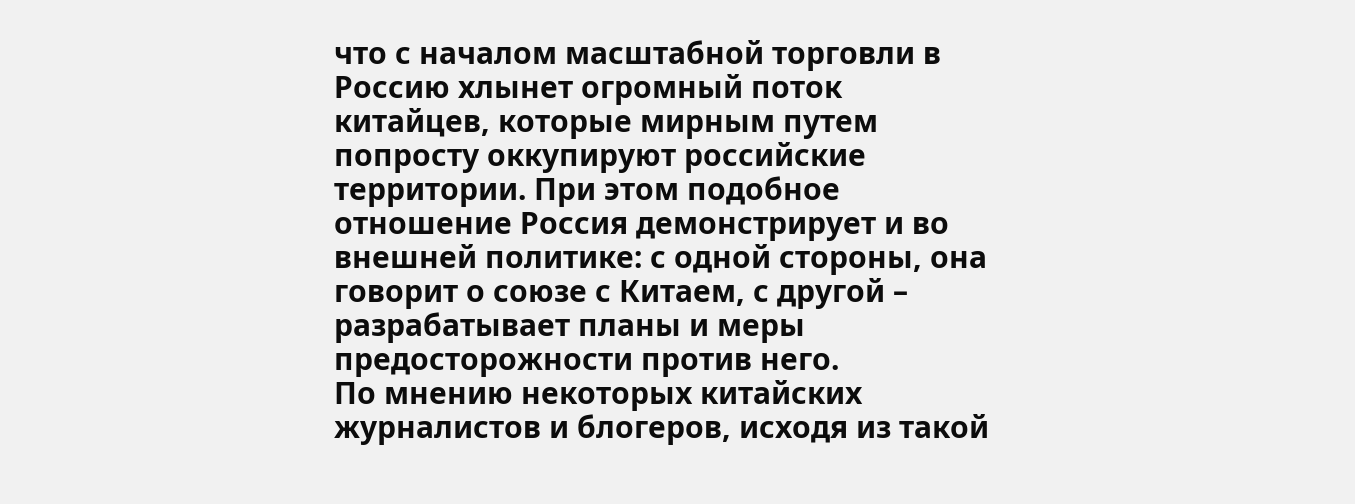что с началом масштабной торговли в Россию хлынет огромный поток китайцев, которые мирным путем попросту оккупируют российские территории. При этом подобное отношение Россия демонстрирует и во внешней политике: с одной стороны, она говорит о союзе с Китаем, с другой – разрабатывает планы и меры предосторожности против него.
По мнению некоторых китайских журналистов и блогеров, исходя из такой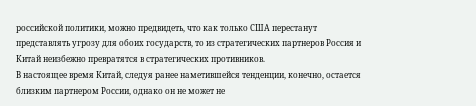российской политики, можно предвидеть, что как только США перестанут представлять угрозу для обоих государств, то из стратегических партнеров Россия и Китай неизбежно превратятся в стратегических противников.
В настоящее время Китай, следуя ранее наметившейся тенденции, конечно, остается близким партнером России, однако он не может не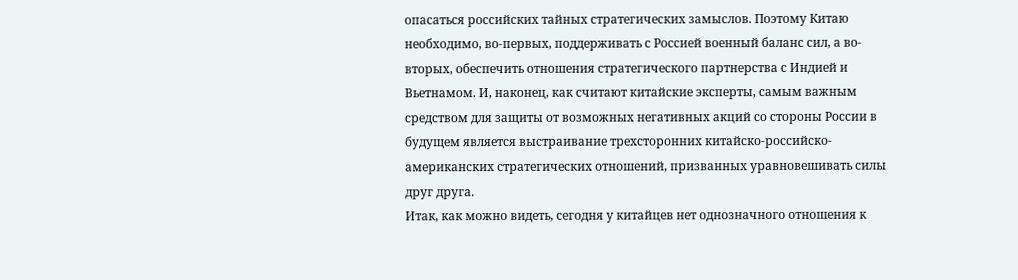опасаться российских тайных стратегических замыслов. Поэтому Китаю необходимо, во-первых, поддерживать с Россией военный баланс сил, а во-вторых, обеспечить отношения стратегического партнерства с Индией и Вьетнамом. И, наконец, как считают китайские эксперты, самым важным средством для защиты от возможных негативных акций со стороны России в будущем является выстраивание трехсторонних китайско-российско-американских стратегических отношений, призванных уравновешивать силы друг друга.
Итак, как можно видеть, сегодня у китайцев нет однозначного отношения к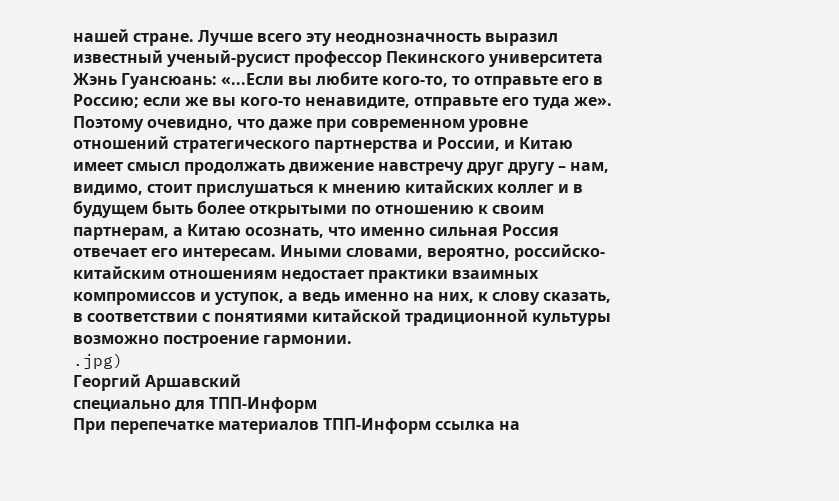нашей стране. Лучше всего эту неоднозначность выразил известный ученый-русист профессор Пекинского университета Жэнь Гуансюань: «...Если вы любите кого-то, то отправьте его в Россию; если же вы кого-то ненавидите, отправьте его туда же».
Поэтому очевидно, что даже при современном уровне отношений стратегического партнерства и России, и Китаю имеет смысл продолжать движение навстречу друг другу – нам, видимо, стоит прислушаться к мнению китайских коллег и в будущем быть более открытыми по отношению к своим партнерам, а Китаю осознать, что именно сильная Россия отвечает его интересам. Иными словами, вероятно, российско-китайским отношениям недостает практики взаимных компромиссов и уступок, а ведь именно на них, к слову сказать, в соответствии с понятиями китайской традиционной культуры возможно построение гармонии.
.jpg)
Георгий Аршавский
специально для ТПП-Информ
При перепечатке материалов ТПП-Информ ссылка на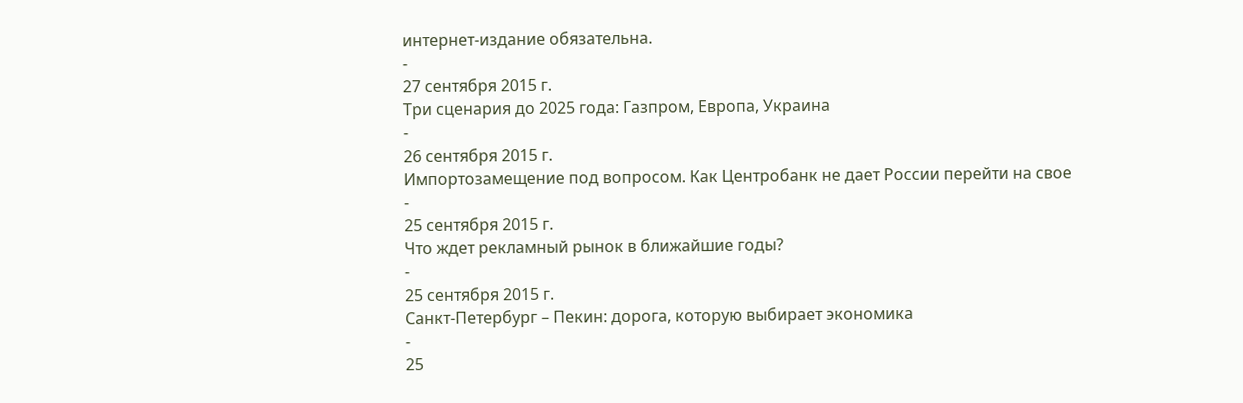интернет-издание обязательна.
-
27 сентября 2015 г.
Три сценария до 2025 года: Газпром, Европа, Украина
-
26 сентября 2015 г.
Импортозамещение под вопросом. Как Центробанк не дает России перейти на свое
-
25 сентября 2015 г.
Что ждет рекламный рынок в ближайшие годы?
-
25 сентября 2015 г.
Санкт-Петербург – Пекин: дорога, которую выбирает экономика
-
25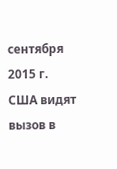сентября 2015 г.
США видят вызов в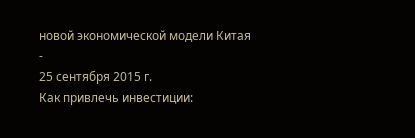новой экономической модели Китая
-
25 сентября 2015 г.
Как привлечь инвестиции: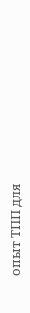опыт ТПП для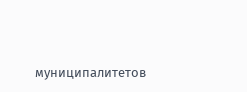муниципалитетов